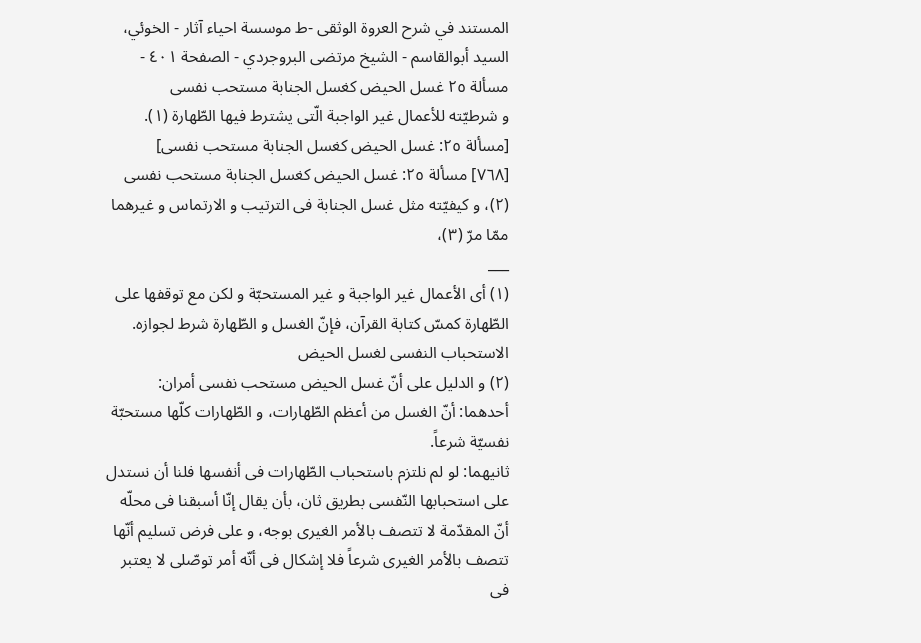المستند في شرح العروة الوثقى -ط موسسة احياء آثار - الخوئي، السيد أبوالقاسم - الشيخ مرتضى البروجردي - الصفحة ٤٠١ - مسألة ٢٥ غسل الحیض کغسل الجنابة مستحب نفسی
و شرطیّته للأعمال غیر الواجبة الّتی یشترط فیها الطّهارة (١).
[مسألة ٢٥: غسل الحیض کغسل الجنابة مستحب نفسی]
[٧٦٨] مسألة ٢٥: غسل الحیض کغسل الجنابة مستحب نفسی (٢)، و کیفیّته مثل غسل الجنابة فی الترتیب و الارتماس و غیرهما ممّا مرّ (٣)،
___
(١) أی الأعمال غیر الواجبة و غیر المستحبّة و لکن مع توقفها علی الطّهارة کمسّ کتابة القرآن، فإنّ الغسل و الطّهارة شرط لجوازه.
الاستحباب النفسی لغسل الحیض
(٢) و الدلیل علی أنّ غسل الحیض مستحب نفسی أمران:
أحدهما: أنّ الغسل من أعظم الطّهارات، و الطّهارات کلّها مستحبّة نفسیّة شرعاً.
ثانیهما: لو لم نلتزم باستحباب الطّهارات فی أنفسها فلنا أن نستدل علی استحبابها النّفسی بطریق ثان، بأن یقال إنّا أسبقنا فی محلّه أنّ المقدّمة لا تتصف بالأمر الغیری بوجه، و علی فرض تسلیم أنّها تتصف بالأمر الغیری شرعاً فلا إشکال فی أنّه أمر توصّلی لا یعتبر فی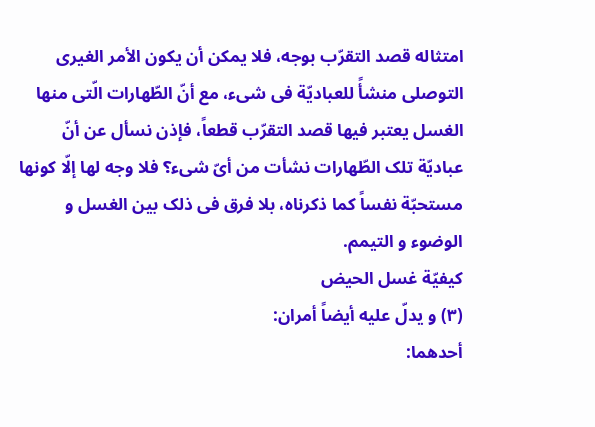امتثاله قصد التقرّب بوجه، فلا یمکن أن یکون الأمر الغیری التوصلی منشأً للعبادیّة فی شیء، مع أنّ الطّهارات الّتی منها الغسل یعتبر فیها قصد التقرّب قطعاً، فإذن نسأل عن أنّ عبادیّة تلک الطّهارات نشأت من أیّ شیء؟ فلا وجه لها إلّا کونها مستحبّة نفساً کما ذکرناه، بلا فرق فی ذلک بین الغسل و الوضوء و التیمم.
کیفیّة غسل الحیض
(٣) و یدلّ علیه أیضاً أمران:
أحدهما: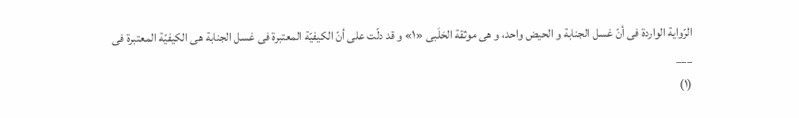الرّوایة الواردة فی أنّ غسل الجنابة و الحیض واحد، و هی موثقة الحَلَبی «١» و قد دلّت علی أنّ الکیفیّة المعتبرة فی غسل الجنابة هی الکیفیّة المعتبرة فی
___
(١)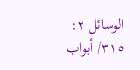الوسائل ٢: ٣١٥/ أبواب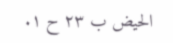الحیض ب ٢٣ ح ١.